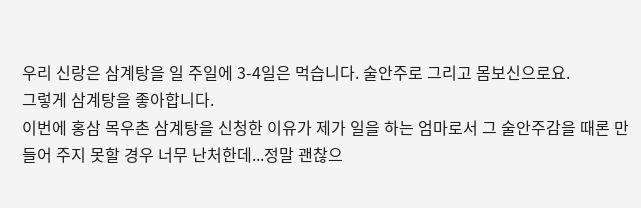우리 신랑은 삼계탕을 일 주일에 3-4일은 먹습니다. 술안주로 그리고 몸보신으로요.
그렇게 삼계탕을 좋아합니다.
이번에 홍삼 목우촌 삼계탕을 신청한 이유가 제가 일을 하는 엄마로서 그 술안주감을 때론 만들어 주지 못할 경우 너무 난처한데...정말 괜찮으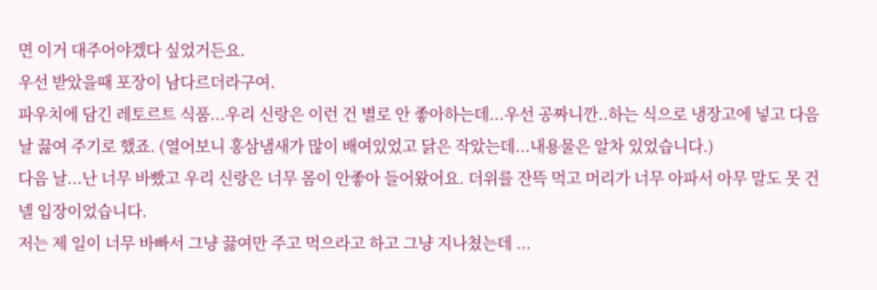면 이거 대주어야겠다 싶었거든요.
우선 받았을때 포장이 남다르더라구여.
파우치에 담긴 레토르트 식품...우리 신랑은 이런 건 별로 안 좋아하는데...우선 공짜니깐..하는 식으로 냉장고에 넣고 다음날 끓여 주기로 했죠. (열어보니 홍삼냄새가 많이 배여있었고 닭은 작았는데...내용물은 알차 있었습니다.)
다음 날...난 너무 바빴고 우리 신랑은 너무 몸이 안좋아 들어왔어요. 더위를 잔뜩 먹고 머리가 너무 아파서 아무 말도 못 건넬 입장이었습니다.
저는 제 일이 너무 바빠서 그냥 끓여만 주고 먹으라고 하고 그냥 지나쳤는데 ...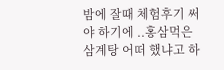밤에 잘때 체험후기 써야 하기에 ..홍삼먹은 삼계탕 어떠 했냐고 하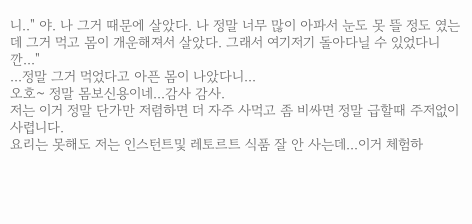니.." 야. 나 그거 때문에 살았다. 나 정말 너무 많이 아파서 눈도 못 뜰 정도 였는데 그거 먹고 몸이 개운해져서 살았다. 그래서 여기저기 돌아다닐 수 있었다니깐..."
...정말 그거 먹었다고 아픈 몸이 나았다니...
오호~ 정말 몸보신용이네...감사 감사.
저는 이거 정말 단가만 저렴하면 더 자주 사먹고 좀 비싸면 정말 급할때 주저없이 사렵니다.
요리는 못해도 저는 인스턴트및 레토르트 식품 잘 안 사는데...이거 체험하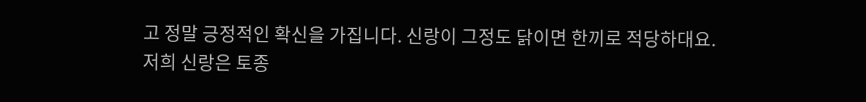고 정말 긍정적인 확신을 가집니다. 신랑이 그정도 닭이면 한끼로 적당하대요.
저희 신랑은 토종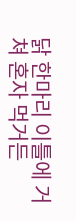닭 한마리 이틀에 거쳐 혼자 먹거든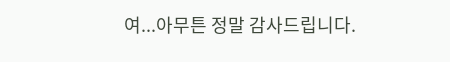여...아무튼 정말 감사드립니다.